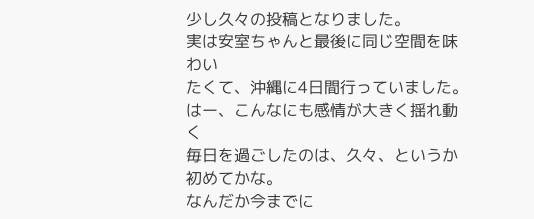少し久々の投稿となりました。
実は安室ちゃんと最後に同じ空間を味わい
たくて、沖縄に4日間行っていました。
はー、こんなにも感情が大きく揺れ動く
毎日を過ごしたのは、久々、というか
初めてかな。
なんだか今までに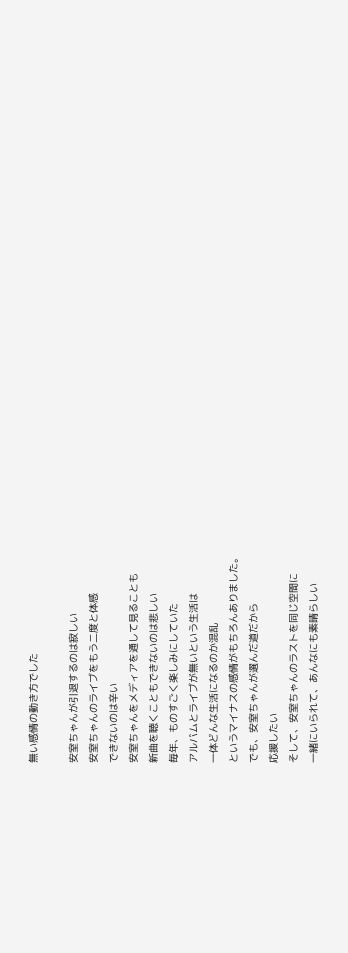無い感情の動き方でした

安室ちゃんが引退するのは寂しい
安室ちゃんのライブをもう二度と体感
できないのは辛い
安室ちゃんをメディアを通して見ることも
新曲を聴くこともできないのは悲しい
毎年、ものすごく楽しみにしていた
アルバムとライブが無いという生活は
一体どんな生活になるのか混乱
というマイナスの感情がもちろんありました。
でも、安室ちゃんが選んだ道だから
応援したい
そして、安室ちゃんのラストを同じ空間に
一緒にいられて、あんなにも素晴らしい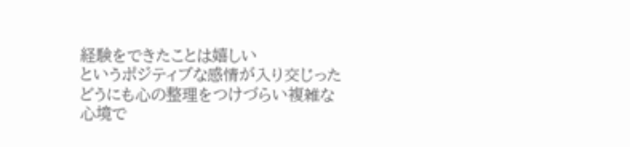経験をできたことは嬉しい
というポジティブな感情が入り交じった
どうにも心の整理をつけづらい複雑な
心境で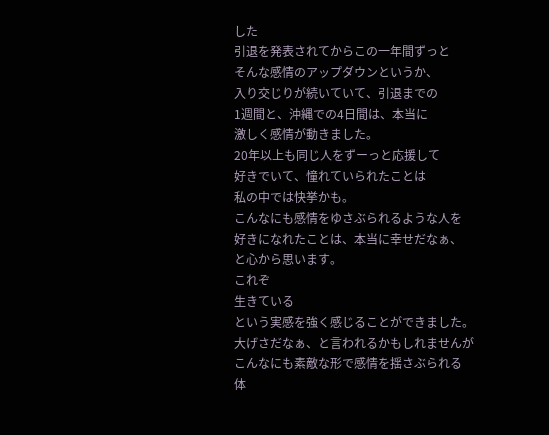した
引退を発表されてからこの一年間ずっと
そんな感情のアップダウンというか、
入り交じりが続いていて、引退までの
1週間と、沖縄での4日間は、本当に
激しく感情が動きました。
20年以上も同じ人をずーっと応援して
好きでいて、憧れていられたことは
私の中では快挙かも。
こんなにも感情をゆさぶられるような人を
好きになれたことは、本当に幸せだなぁ、
と心から思います。
これぞ
生きている
という実感を強く感じることができました。
大げさだなぁ、と言われるかもしれませんが
こんなにも素敵な形で感情を揺さぶられる
体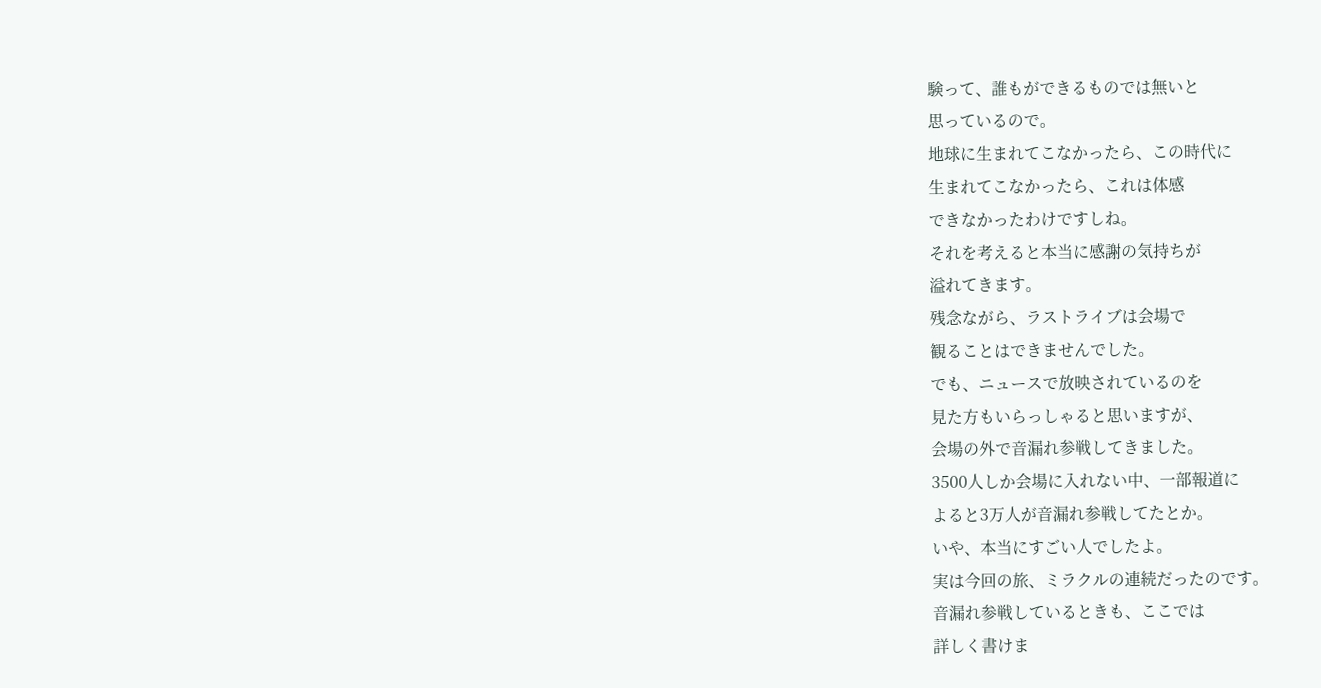験って、誰もができるものでは無いと
思っているので。
地球に生まれてこなかったら、この時代に
生まれてこなかったら、これは体感
できなかったわけですしね。
それを考えると本当に感謝の気持ちが
溢れてきます。
残念ながら、ラストライブは会場で
観ることはできませんでした。
でも、ニュースで放映されているのを
見た方もいらっしゃると思いますが、
会場の外で音漏れ参戦してきました。
3500人しか会場に入れない中、一部報道に
よると3万人が音漏れ参戦してたとか。
いや、本当にすごい人でしたよ。
実は今回の旅、ミラクルの連続だったのです。
音漏れ参戦しているときも、ここでは
詳しく書けま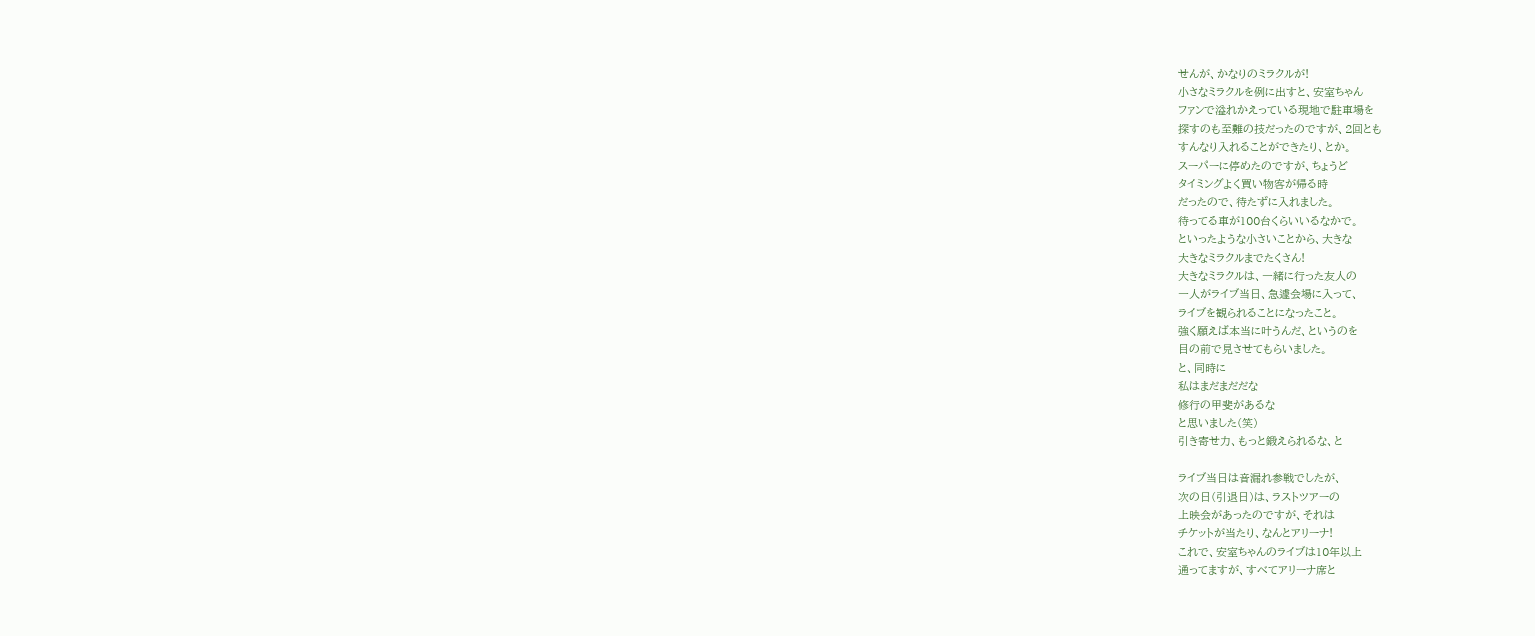せんが、かなりのミラクルが!
小さなミラクルを例に出すと、安室ちゃん
ファンで溢れかえっている現地で駐車場を
探すのも至難の技だったのですが、2回とも
すんなり入れることができたり、とか。
スーパーに停めたのですが、ちょうど
タイミングよく買い物客が帰る時
だったので、待たずに入れました。
待ってる車が100台くらいいるなかで。
といったような小さいことから、大きな
大きなミラクルまでたくさん!
大きなミラクルは、一緒に行った友人の
一人がライブ当日、急遽会場に入って、
ライブを観られることになったこと。
強く願えば本当に叶うんだ、というのを
目の前で見させてもらいました。
と、同時に
私はまだまだだな
修行の甲斐があるな
と思いました(笑)
引き寄せ力、もっと鍛えられるな、と

ライブ当日は音漏れ参戦でしたが、
次の日(引退日)は、ラストツアーの
上映会があったのですが、それは
チケットが当たり、なんとアリーナ!
これで、安室ちゃんのライブは10年以上
通ってますが、すべてアリーナ席と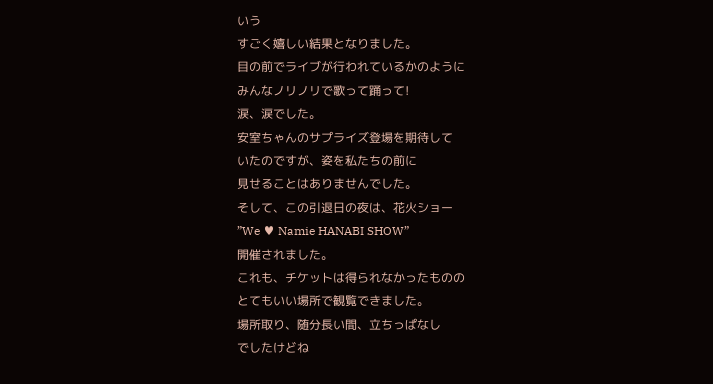いう
すごく嬉しい結果となりました。
目の前でライブが行われているかのように
みんなノリノリで歌って踊って!
涙、涙でした。
安室ちゃんのサプライズ登場を期待して
いたのですが、姿を私たちの前に
見せることはありませんでした。
そして、この引退日の夜は、花火ショー
”We ♥ Namie HANABI SHOW”
開催されました。
これも、チケットは得られなかったものの
とてもいい場所で観覧できました。
場所取り、随分長い間、立ちっぱなし
でしたけどね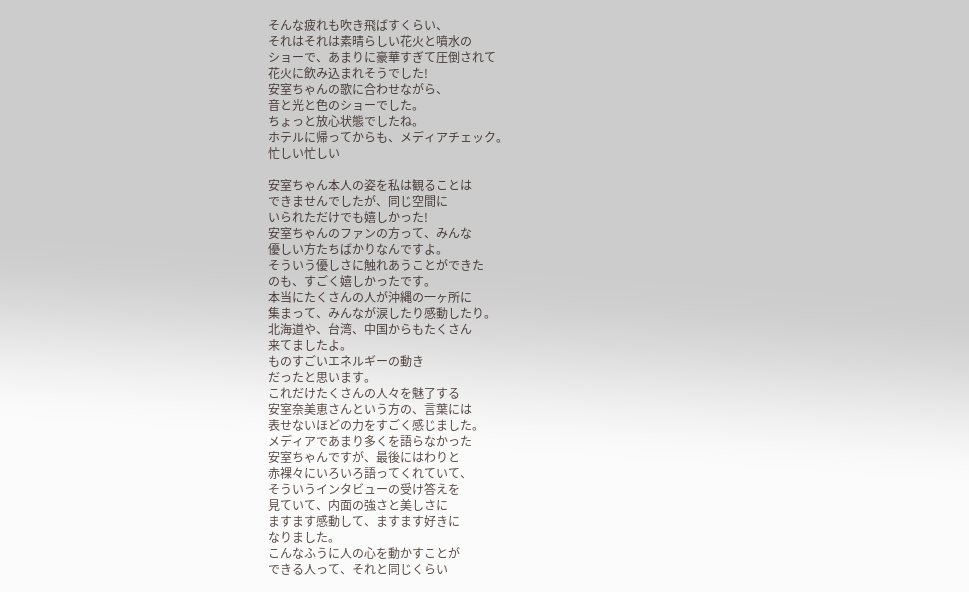そんな疲れも吹き飛ばすくらい、
それはそれは素晴らしい花火と噴水の
ショーで、あまりに豪華すぎて圧倒されて
花火に飲み込まれそうでした!
安室ちゃんの歌に合わせながら、
音と光と色のショーでした。
ちょっと放心状態でしたね。
ホテルに帰ってからも、メディアチェック。
忙しい忙しい

安室ちゃん本人の姿を私は観ることは
できませんでしたが、同じ空間に
いられただけでも嬉しかった!
安室ちゃんのファンの方って、みんな
優しい方たちばかりなんですよ。
そういう優しさに触れあうことができた
のも、すごく嬉しかったです。
本当にたくさんの人が沖縄の一ヶ所に
集まって、みんなが涙したり感動したり。
北海道や、台湾、中国からもたくさん
来てましたよ。
ものすごいエネルギーの動き
だったと思います。
これだけたくさんの人々を魅了する
安室奈美恵さんという方の、言葉には
表せないほどの力をすごく感じました。
メディアであまり多くを語らなかった
安室ちゃんですが、最後にはわりと
赤裸々にいろいろ語ってくれていて、
そういうインタビューの受け答えを
見ていて、内面の強さと美しさに
ますます感動して、ますます好きに
なりました。
こんなふうに人の心を動かすことが
できる人って、それと同じくらい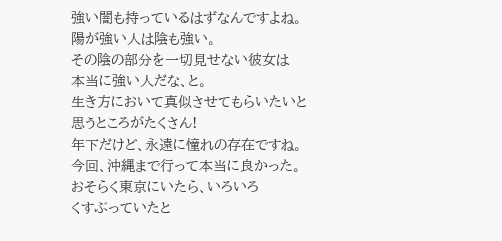強い闇も持っているはずなんですよね。
陽が強い人は陰も強い。
その陰の部分を一切見せない彼女は
本当に強い人だな、と。
生き方において真似させてもらいたいと
思うところがたくさん!
年下だけど、永遠に憧れの存在ですね。
今回、沖縄まで行って本当に良かった。
おそらく東京にいたら、いろいろ
くすぶっていたと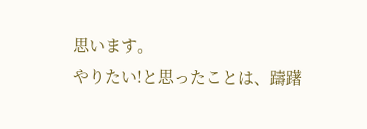思います。
やりたい!と思ったことは、躊躇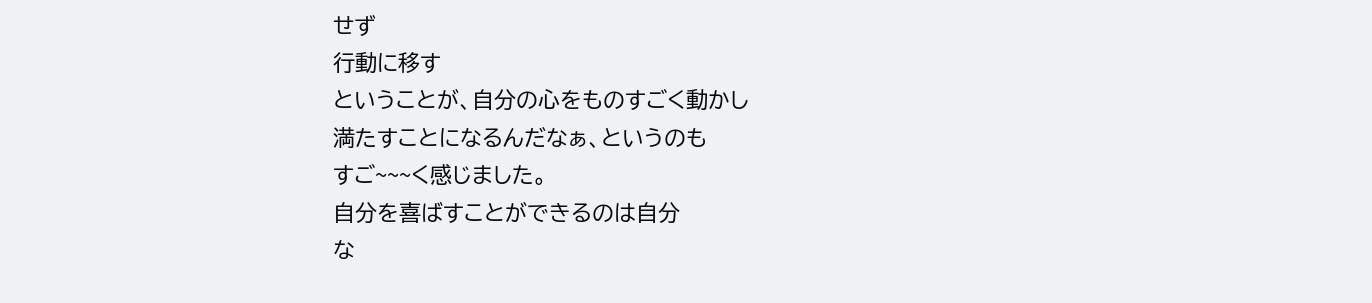せず
行動に移す
ということが、自分の心をものすごく動かし
満たすことになるんだなぁ、というのも
すご~~~く感じました。
自分を喜ばすことができるのは自分
な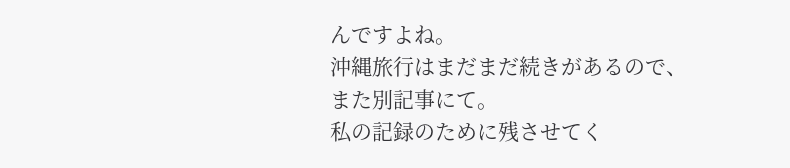んですよね。
沖縄旅行はまだまだ続きがあるので、
また別記事にて。
私の記録のために残させてく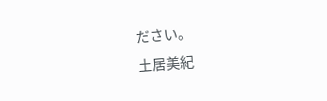ださい。
土居美紀